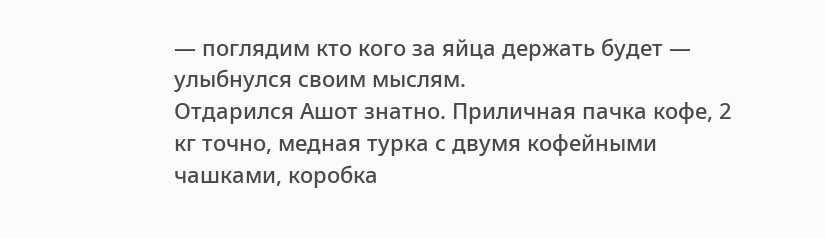— поглядим кто кого за яйца держать будет — улыбнулся своим мыслям.
Отдарился Ашот знатно. Приличная пачка кофе, 2 кг точно, медная турка с двумя кофейными чашками, коробка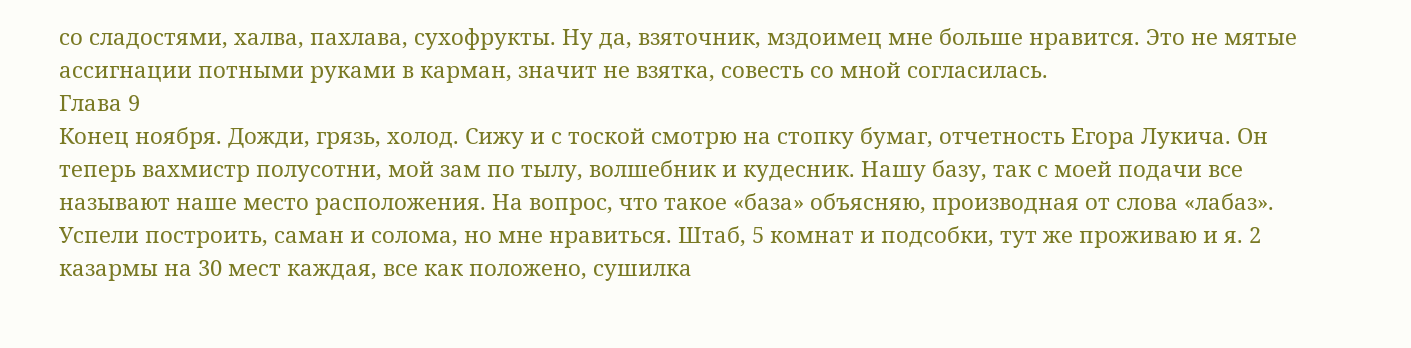со сладостями, халва, пахлава, сухофрукты. Ну да, взяточник, мздоимец мне больше нравится. Это не мятые ассигнации потными руками в карман, значит не взятка, совесть со мной согласилась.
Глава 9
Конец ноября. Дожди, грязь, холод. Сижу и с тоской смотрю на стопку бумаг, отчетность Егора Лукича. Он теперь вахмистр полусотни, мой зам по тылу, волшебник и кудесник. Нашу базу, так с моей подачи все называют наше место расположения. На вопрос, что такое «база» объясняю, производная от слова «лабаз». Успели построить, саман и солома, но мне нравиться. Штаб, 5 комнат и подсобки, тут же проживаю и я. 2 казармы на 30 мест каждая, все как положено, сушилка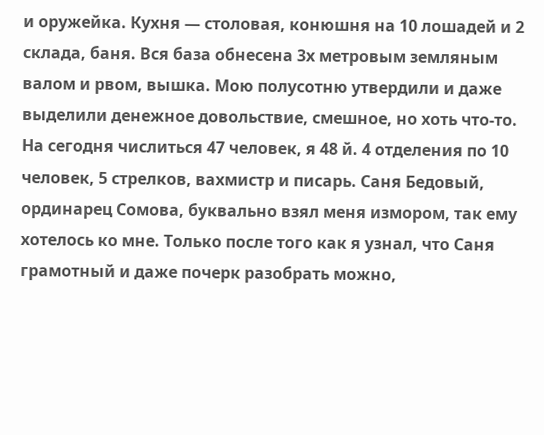и оружейка. Кухня — столовая, конюшня на 10 лошадей и 2 склада, баня. Вся база обнесена 3х метровым земляным валом и рвом, вышка. Мою полусотню утвердили и даже выделили денежное довольствие, смешное, но хоть что-то. На сегодня числиться 47 человек, я 48 й. 4 отделения по 10 человек, 5 стрелков, вахмистр и писарь. Саня Бедовый, ординарец Сомова, буквально взял меня измором, так ему хотелось ко мне. Только после того как я узнал, что Саня грамотный и даже почерк разобрать можно,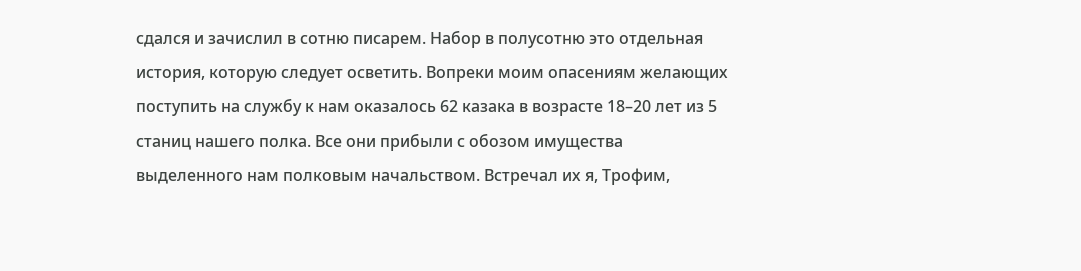сдался и зачислил в сотню писарем. Набор в полусотню это отдельная история, которую следует осветить. Вопреки моим опасениям желающих поступить на службу к нам оказалось 62 казака в возрасте 18–20 лет из 5 станиц нашего полка. Все они прибыли с обозом имущества выделенного нам полковым начальством. Встречал их я, Трофим,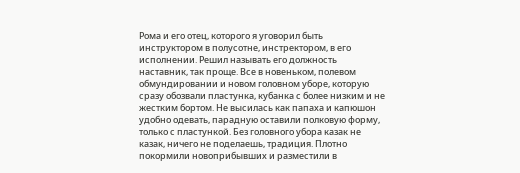Рома и его отец, которого я уговорил быть инструктором в полусотне, инстректором, в его исполнении. Решил называть его должность наставник, так проще. Все в новеньком, полевом обмундировании и новом головном уборе, которую сразу обозвали пластунка, кубанка с более низким и не жестким бортом. Не высилась как папаха и капюшон удобно одевать, парадную оставили полковую форму, только с пластункой. Без головного убора казак не казак, ничего не поделаешь, традиция. Плотно покормили новоприбывших и разместили в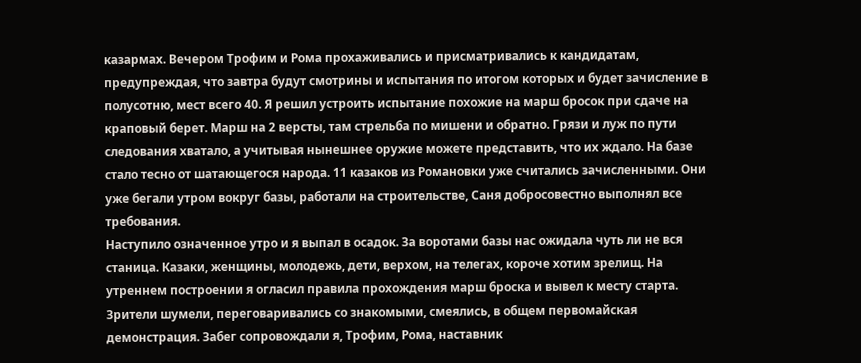казармах. Вечером Трофим и Рома прохаживались и присматривались к кандидатам, предупреждая, что завтра будут смотрины и испытания по итогом которых и будет зачисление в полусотню, мест всего 40. Я решил устроить испытание похожие на марш бросок при сдаче на краповый берет. Марш на 2 версты, там стрельба по мишени и обратно. Грязи и луж по пути следования хватало, а учитывая нынешнее оружие можете представить, что их ждало. На базе стало тесно от шатающегося народа. 11 казаков из Романовки уже считались зачисленными. Они уже бегали утром вокруг базы, работали на строительстве, Саня добросовестно выполнял все требования.
Наступило означенное утро и я выпал в осадок. За воротами базы нас ожидала чуть ли не вся станица. Казаки, женщины, молодежь, дети, верхом, на телегах, короче хотим зрелищ. На утреннем построении я огласил правила прохождения марш броска и вывел к месту старта. Зрители шумели, переговаривались со знакомыми, смеялись, в общем первомайская демонстрация. Забег сопровождали я, Трофим, Рома, наставник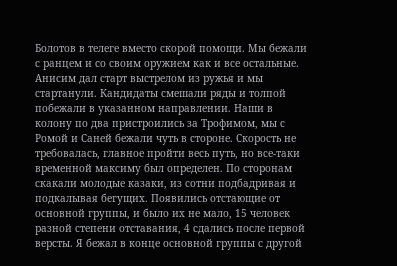Болотов в телеге вместо скорой помощи. Мы бежали с ранцем и со своим оружием как и все остальные. Анисим дал старт выстрелом из ружья и мы стартанули. Кандидаты смешали ряды и толпой побежали в указанном направлении. Наши в колону по два пристроились за Трофимом, мы с Ромой и Саней бежали чуть в стороне. Скорость не требовалась, главное пройти весь путь, но все-таки временной максиму был определен. По сторонам скакали молодые казаки, из сотни подбадривая и подкалывая бегущих. Появились отстающие от основной группы, и было их не мало, 15 человек разной степени отставания, 4 сдались после первой версты. Я бежал в конце основной группы с другой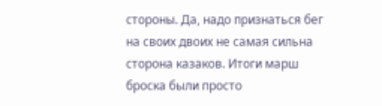стороны. Да, надо признаться бег на своих двоих не самая сильна сторона казаков. Итоги марш броска были просто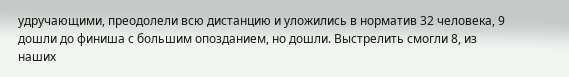удручающими, преодолели всю дистанцию и уложились в норматив 32 человека, 9 дошли до финиша с большим опозданием, но дошли. Выстрелить смогли 8, из наших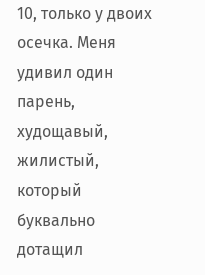10, только у двоих осечка. Меня удивил один парень, худощавый, жилистый, который буквально дотащил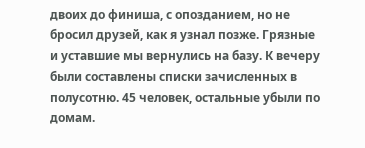двоих до финиша, с опозданием, но не бросил друзей, как я узнал позже. Грязные и уставшие мы вернулись на базу. К вечеру были составлены списки зачисленных в полусотню. 45 человек, остальные убыли по домам.